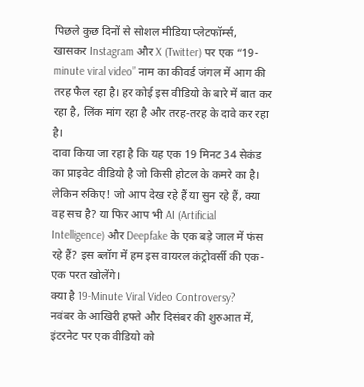पिछले कुछ दिनों से सोशल मीडिया प्लेटफॉर्म्स, खासकर Instagram और X (Twitter) पर एक “19-minute viral video” नाम का कीवर्ड जंगल में आग की तरह फैल रहा है। हर कोई इस वीडियो के बारे में बात कर रहा है, लिंक मांग रहा है और तरह-तरह के दावे कर रहा है।
दावा किया जा रहा है कि यह एक 19 मिनट 34 सेकंड का प्राइवेट वीडियो है जो किसी होटल के कमरे का है। लेकिन रुकिए! जो आप देख रहे हैं या सुन रहे हैं, क्या वह सच है? या फिर आप भी AI (Artificial Intelligence) और Deepfake के एक बड़े जाल में फंस रहे हैं? इस ब्लॉग में हम इस वायरल कंट्रोवर्सी की एक-एक परत खोलेंगे।
क्या है 19-Minute Viral Video Controversy?
नवंबर के आखिरी हफ्ते और दिसंबर की शुरुआत में, इंटरनेट पर एक वीडियो को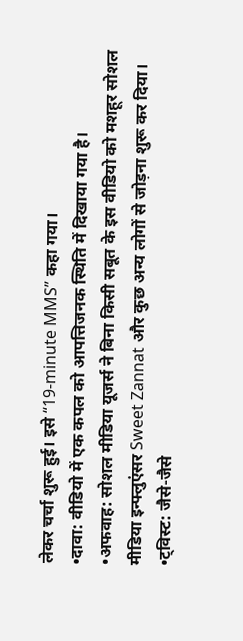लेकर चर्चा शुरू हुई। इसे “19-minute MMS” कहा गया।
•दावा: वीडियो में एक कपल को आपत्तिजनक स्थिति में दिखाया गया है।
•अफवाह: सोशल मीडिया यूजर्स ने बिना किसी सबूत के इस वीडियो को मशहूर सोशल मीडिया इन्फ्लुएंसर Sweet Zannat और कुछ अन्य लोगों से जोड़ना शुरू कर दिया।
•ट्विस्ट: जैसे-जैसे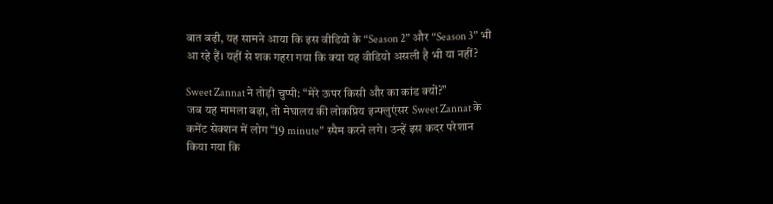बात बढ़ी, यह सामने आया कि इस वीडियो के “Season 2” और “Season 3” भी आ रहे हैं। यहीं से शक गहरा गया कि क्या यह वीडियो असली है भी या नहीं?

Sweet Zannat ने तोड़ी चुप्पी: “मेरे ऊपर किसी और का कांड क्यों?”
जब यह मामला बढ़ा, तो मेघालय की लोकप्रिय इन्फ्लुएंसर Sweet Zannat के कमेंट सेक्शन में लोग “19 minute” स्पैम करने लगे। उन्हें इस कदर परेशान किया गया कि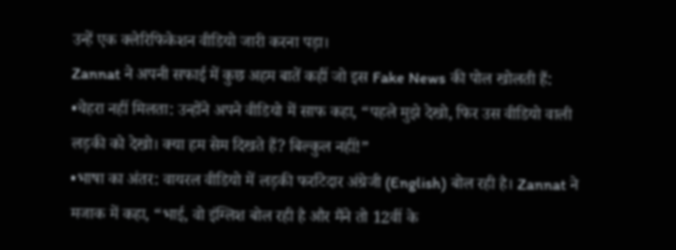उन्हें एक क्लेरिफिकेशन वीडियो जारी करना पड़ा।
Zannat ने अपनी सफाई में कुछ अहम बातें कहीं जो इस Fake News की पोल खोलती हैं:
•चेहरा नहीं मिलता: उन्होंने अपने वीडियो में साफ कहा, “पहले मुझे देखो, फिर उस वीडियो वाली लड़की को देखो। क्या हम सेम दिखते हैं? बिल्कुल नहीं!”
•भाषा का अंतर: वायरल वीडियो में लड़की फर्राटेदार अंग्रेजी (English) बोल रही है। Zannat ने मजाक में कहा, “भाई, वो इंग्लिश बोल रही है और मैंने तो 12वीं के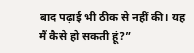बाद पढ़ाई भी ठीक से नहीं की। यह मैं कैसे हो सकती हूं?”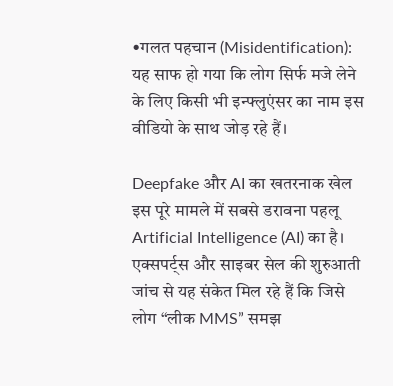•गलत पहचान (Misidentification): यह साफ हो गया कि लोग सिर्फ मजे लेने के लिए किसी भी इन्फ्लुएंसर का नाम इस वीडियो के साथ जोड़ रहे हैं।

Deepfake और AI का खतरनाक खेल
इस पूरे मामले में सबसे डरावना पहलू Artificial Intelligence (AI) का है। एक्सपर्ट्स और साइबर सेल की शुरुआती जांच से यह संकेत मिल रहे हैं कि जिसे लोग “लीक MMS” समझ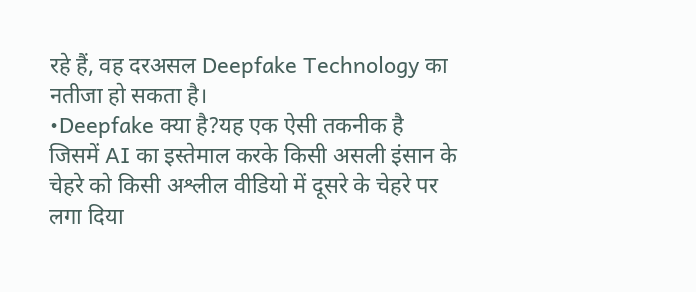रहे हैं, वह दरअसल Deepfake Technology का नतीजा हो सकता है।
•Deepfake क्या है?यह एक ऐसी तकनीक है जिसमें AI का इस्तेमाल करके किसी असली इंसान के चेहरे को किसी अश्लील वीडियो में दूसरे के चेहरे पर लगा दिया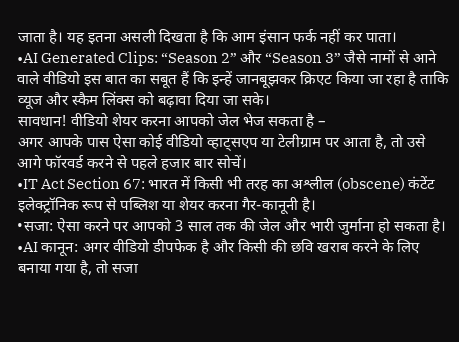जाता है। यह इतना असली दिखता है कि आम इंसान फर्क नहीं कर पाता।
•AI Generated Clips: “Season 2” और “Season 3” जैसे नामों से आने वाले वीडियो इस बात का सबूत हैं कि इन्हें जानबूझकर क्रिएट किया जा रहा है ताकि व्यूज और स्कैम लिंक्स को बढ़ावा दिया जा सके।
सावधान! वीडियो शेयर करना आपको जेल भेज सकता है –
अगर आपके पास ऐसा कोई वीडियो व्हाट्सएप या टेलीग्राम पर आता है, तो उसे आगे फॉरवर्ड करने से पहले हजार बार सोचें।
•IT Act Section 67: भारत में किसी भी तरह का अश्लील (obscene) कंटेंट इलेक्ट्रॉनिक रूप से पब्लिश या शेयर करना गैर-कानूनी है।
•सजा: ऐसा करने पर आपको 3 साल तक की जेल और भारी जुर्माना हो सकता है।
•AI कानून: अगर वीडियो डीपफेक है और किसी की छवि खराब करने के लिए बनाया गया है, तो सजा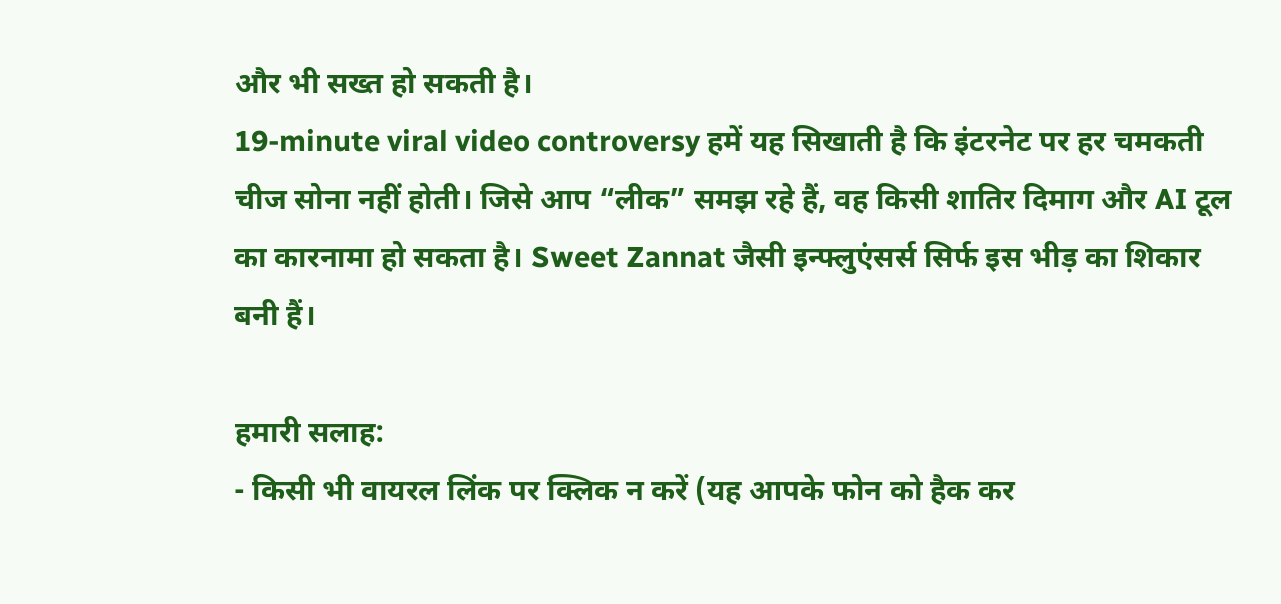और भी सख्त हो सकती है।
19-minute viral video controversy हमें यह सिखाती है कि इंटरनेट पर हर चमकती चीज सोना नहीं होती। जिसे आप “लीक” समझ रहे हैं, वह किसी शातिर दिमाग और AI टूल का कारनामा हो सकता है। Sweet Zannat जैसी इन्फ्लुएंसर्स सिर्फ इस भीड़ का शिकार बनी हैं।

हमारी सलाह:
- किसी भी वायरल लिंक पर क्लिक न करें (यह आपके फोन को हैक कर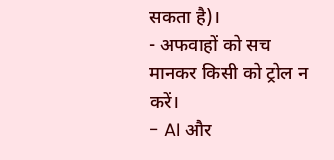सकता है)।
- अफवाहों को सच मानकर किसी को ट्रोल न करें।
- AI और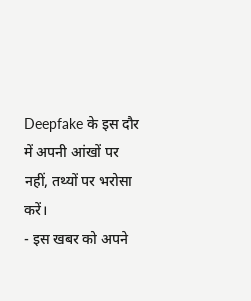Deepfake के इस दौर में अपनी आंखों पर नहीं, तथ्यों पर भरोसा करें।
- इस खबर को अपने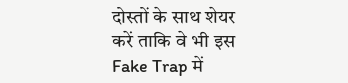दोस्तों के साथ शेयर करें ताकि वे भी इस Fake Trap में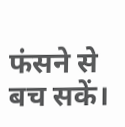फंसने से बच सकें।